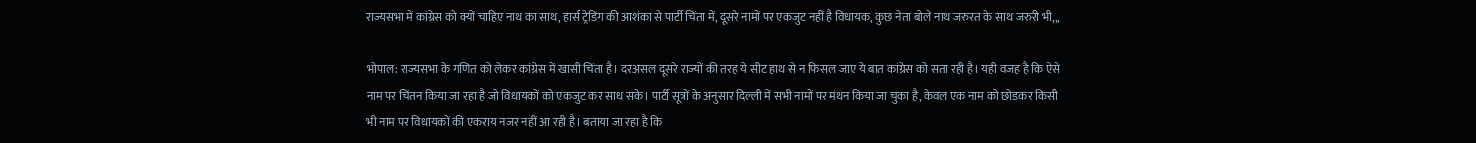राज्यसभा में कांग्रेस को क्यों चाहिए नाथ का साथ, हार्स ट्रेडिंग की आशंका से पार्टी चिंता में, दूसरे नामों पर एकजुट नहीं है विधायक, कुछ नेता बोले नाथ जरुरत के साथ जरुरी भी,,,

भोपाल: राज्यसभा के गणित को लेकर कांग्रेस में खासी चिंता है। दरअसल दूसरे राज्यों की तरह ये सीट हाथ से न फिसल जाए ये बात कांग्रेस को सता रही है। यही वजह है कि ऐसे नाम पर चिंतन किया जा रहा है जो विधायकों को एकजुट कर साध सके। पार्टी सूत्रों के अनुसार दिल्ली में सभी नामों पर मंथन किया जा चुका है, केवल एक नाम को छोडकर किसी भी नाम पर विधायकों की एकराय नजर नहीं आ रही है। बताया जा रहा है कि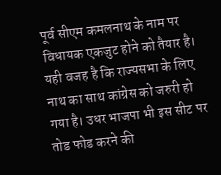पूर्व सीएम कमलनाथ के नाम पर विधायक एकजुट होने को तैयार है। यही वजह है कि राज्यसभा के लिए नाथ का साथ कांग्रेस को जरुरी हो गया है। उधर भाजपा भी इस सीट पर तोड फोड करने की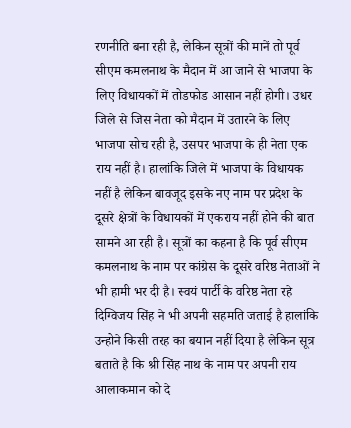रणनीति बना रही है, लेकिन सूत्रों की मानें तो पूर्व सीएम कमलनाथ के मैदान में आ जाने से भाजपा के लिए विधायकों में तोडफोड आसान नहीं होगी। उधर जिले से जिस नेता को मैदान में उतारने के लिए भाजपा सोच रही है, उसपर भाजपा के ही नेता एक राय नहीं है। हालांकि जिले में भाजपा के विधायक नहीं है लेकिन बावजूद इसके नए नाम पर प्रदेश के दूसरे क्षेत्रों के विधायकों में एकराय नहीं होने की बात सामने आ रही है। सूत्रों का कहना है कि पूर्व सीएम कमलनाथ के नाम पर कांग्रेस के दूसरे वरिष्ठ नेताओं ने भी हामी भर दी है। स्वयं पार्टी के वरिष्ठ नेता रहे दिग्विजय सिंह ने भी अपनी सहमति जताई है हालांकि उन्होने किसी तरह का बयान नहीं दिया है लेकिन सूत्र बताते है कि श्री सिंह नाथ के नाम पर अपनी राय आलाकमान को दे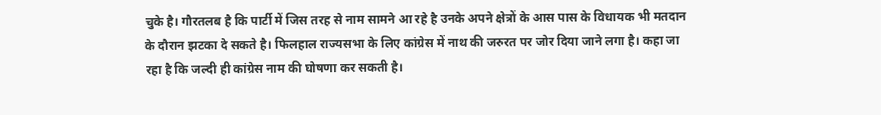चुके है। गौरतलब है कि पार्टी में जिस तरह से नाम सामने आ रहे है उनके अपने क्षेत्रों के आस पास के विधायक भी मतदान के दौरान झटका दे सकते है। फिलहाल राज्यसभा के लिए कांग्रेस में नाथ की जरुरत पर जोर दिया जाने लगा है। कहा जा रहा है कि जल्दी ही कांग्रेस नाम की घोषणा कर सकती है।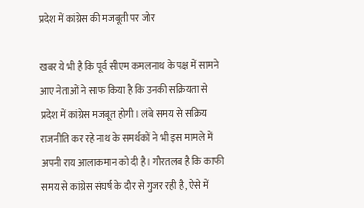प्रदेश में कांग्रेस की मजबूती पर जोर

खबर ये भी है कि पूर्व सीएम कमलनाथ के पक्ष में सामने आए नेताओं ने साफ किया है कि उनकी सक्रियता से प्रदेश में कांग्रेस मजबूत होगी। लंबे समय से सक्रिय राजनीति कर रहे नाथ के समर्थकों ने भी इस मामले में अपनी राय आलाकमान को दी है। गौरतलब है कि काफी समय से कांग्रेस संघर्ष के दौर से गुजर रही है, ऐसे में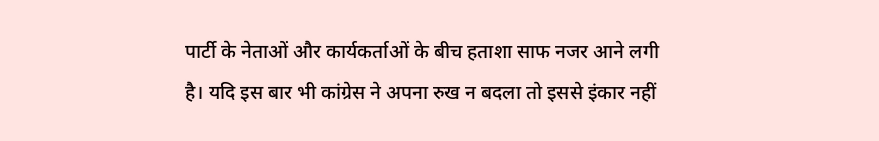पार्टी के नेताओं और कार्यकर्ताओं के बीच हताशा साफ नजर आने लगी है। यदि इस बार भी कांग्रेस ने अपना रुख न बदला तो इससे इंकार नहीं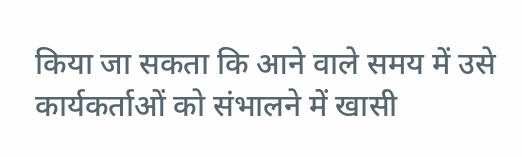किया जा सकता कि आने वाले समय में उसे कार्यकर्ताओं को संभालने में खासी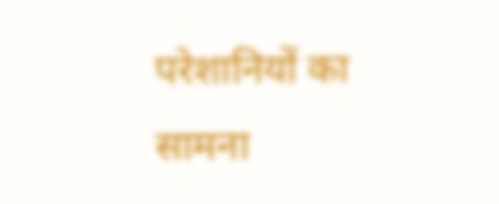परेशानियों का सामना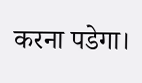करना पडेगा।